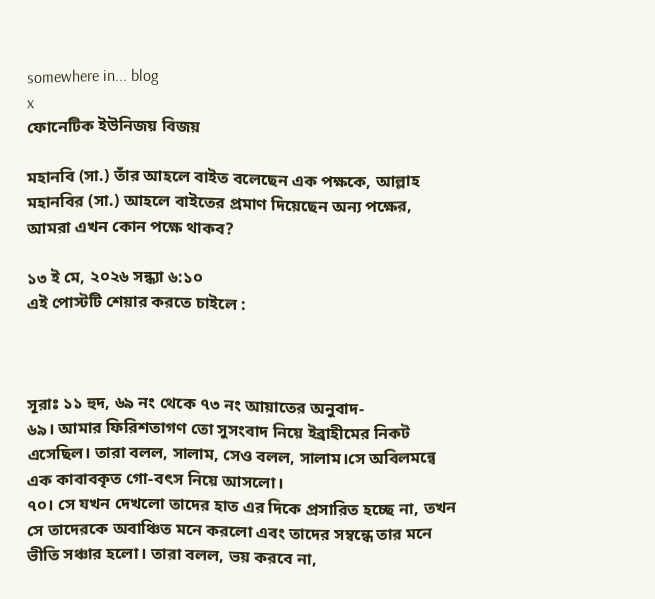somewhere in... blog
x
ফোনেটিক ইউনিজয় বিজয়

মহানবি (সা.) তাঁর আহলে বাইত বলেছেন এক পক্ষকে, আল্লাহ মহানবির (সা.) আহলে বাইতের প্রমাণ দিয়েছেন অন্য পক্ষের, আমরা এখন কোন পক্ষে থাকব?

১৩ ই মে, ২০২৬ সন্ধ্যা ৬:১০
এই পোস্টটি শেয়ার করতে চাইলে :



সূরাঃ ১১ হুদ, ৬৯ নং থেকে ৭৩ নং আয়াতের অনুবাদ-
৬৯। আমার ফিরিশতাগণ তো সুসংবাদ নিয়ে ইব্রাহীমের নিকট এসেছিল। তারা বলল, সালাম, সেও বলল, সালাম।সে অবিলমন্বে এক কাবাবকৃত গো-বৎস নিয়ে আসলো।
৭০। সে যখন দেখলো তাদের হাত এর দিকে প্রসারিত হচ্ছে না, তখন সে তাদেরকে অবাঞ্চিত মনে করলো এবং তাদের সম্বন্ধে তার মনে ভীতি সঞ্চার হলো। তারা বলল, ভয় করবে না,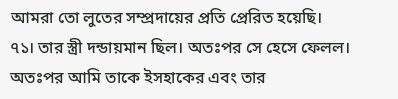আমরা তো লুতের সম্প্রদায়ের প্রতি প্রেরিত হয়েছি।
৭১। তার স্ত্রী দন্ডায়মান ছিল। অতঃপর সে হেসে ফেলল। অতঃপর আমি তাকে ইসহাকের এবং তার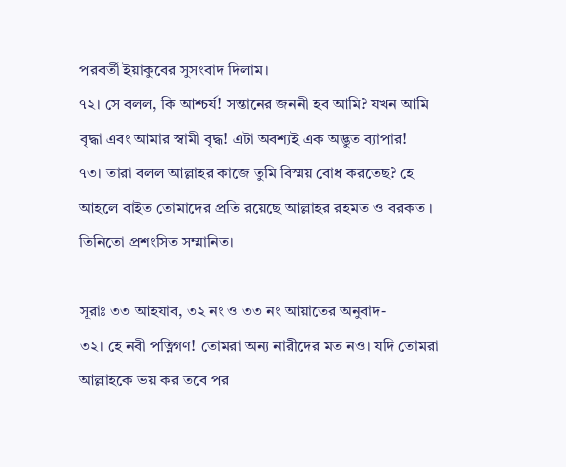পরবর্তী ইয়াকুবের সুসংবাদ দিলাম।
৭২। সে বলল, কি আশ্চর্য! সন্তানের জননী হব আমি? যখন আমি বৃদ্ধা এবং আমার স্বামী বৃদ্ধ! এটা অবশ্যই এক অদ্ভুত ব্যাপার!
৭৩। তারা বলল আল্লাহর কাজে তুমি বিস্ময় বোধ করতেছ? হে আহলে বাইত তোমাদের প্রতি রয়েছে আল্লাহর রহমত ও বরকত । তিনিতো প্রশংসিত সম্মানিত।

সূরাঃ ৩৩ আহযাব, ৩২ নং ও ৩৩ নং আয়াতের অনুবাদ-
৩২। হে নবী পত্নিগণ! তোমরা অন্য নারীদের মত নও। যদি তোমরা আল্লাহকে ভয় কর তবে পর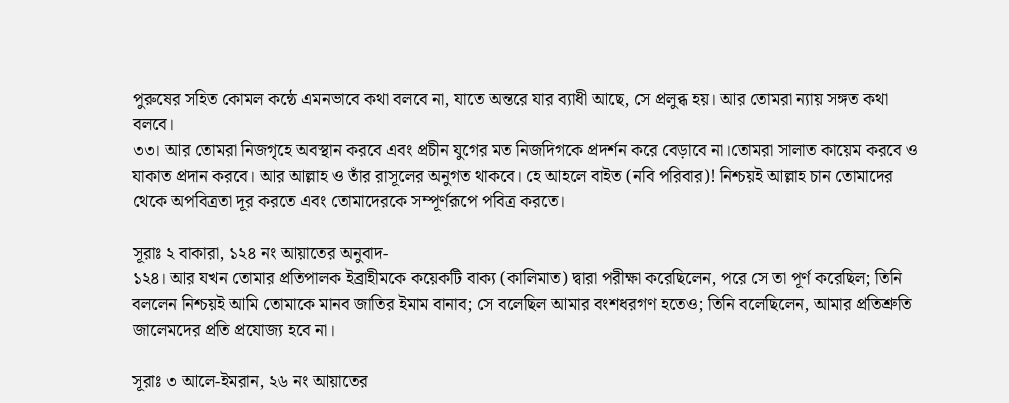পুরুষের সহিত কোমল কন্ঠে এমনভাবে কথা বলবে না, যাতে অন্তরে যার ব্যাধী আছে, সে প্রলুব্ধ হয়। আর তোমরা ন্যায় সঙ্গত কথা বলবে।
৩৩। আর তোমরা নিজগৃহে অবস্থান করবে এবং প্রচীন যুগের মত নিজদিগকে প্রদর্শন করে বেড়াবে না।তোমরা সালাত কায়েম করবে ও যাকাত প্রদান করবে। আর আল্লাহ ও তাঁর রাসূলের অনুগত থাকবে। হে আহলে বাইত (নবি পরিবার)! নিশ্চয়ই আল্লাহ চান তোমাদের থেকে অপবিত্রতা দূর করতে এবং তোমাদেরকে সম্পূর্ণরূপে পবিত্র করতে।

সূরাঃ ২ বাকারা, ১২৪ নং আয়াতের অনুবাদ-
১২৪। আর যখন তোমার প্রতিপালক ইব্রাহীমকে কয়েকটি বাক্য (কালিমাত) দ্বারা পরীক্ষা করেছিলেন, পরে সে তা পূর্ণ করেছিল; তিনি বললেন নিশ্চয়ই আমি তোমাকে মানব জাতির ইমাম বানাব; সে বলেছিল আমার বংশধরগণ হতেও; তিনি বলেছিলেন, আমার প্রতিশ্রুতি জালেমদের প্রতি প্রযোজ্য হবে না।

সূরাঃ ৩ আলে-ইমরান, ২৬ নং আয়াতের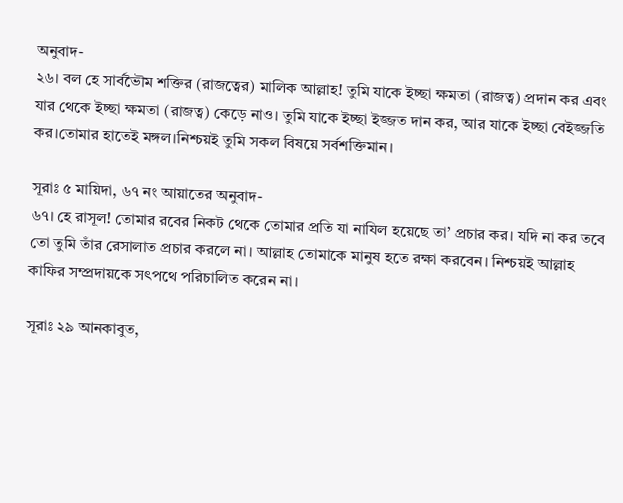অনুবাদ-
২৬। বল হে সার্বভৈৗম শক্তির (রাজত্বের) মালিক আল্লাহ! তুমি যাকে ইচ্ছা ক্ষমতা (রাজত্ব) প্রদান কর এবং যার থেকে ইচ্ছা ক্ষমতা (রাজত্ব) কেড়ে নাও। তুমি যাকে ইচ্ছা ইজ্জত দান কর, আর যাকে ইচ্ছা বেইজ্জতি কর।তোমার হাতেই মঙ্গল।নিশ্চয়ই তুমি সকল বিষয়ে সর্বশক্তিমান।

সূরাঃ ৫ মায়িদা, ৬৭ নং আয়াতের অনুবাদ-
৬৭। হে রাসূল! তোমার রবের নিকট থেকে তোমার প্রতি যা নাযিল হয়েছে তা’ প্রচার কর। যদি না কর তবে তো তুমি তাঁর রেসালাত প্রচার করলে না। আল্লাহ তোমাকে মানুষ হতে রক্ষা করবেন। নিশ্চয়ই আল্লাহ কাফির সম্প্রদায়কে সৎপথে পরিচালিত করেন না।

সূরাঃ ২৯ আনকাবুত,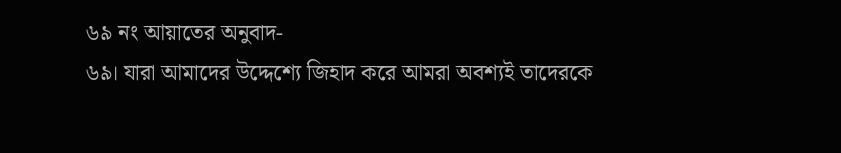৬৯ নং আয়াতের অনুবাদ-
৬৯। যারা আমাদের উদ্দেশ্যে জিহাদ করে আমরা অবশ্যই তাদেরকে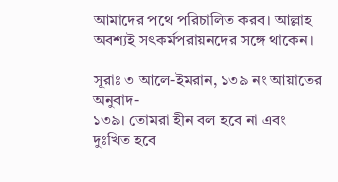আমাদের পথে পরিচালিত করব। আল্লাহ অবশ্যই সৎকর্মপরায়নদের সঙ্গে থাকেন।

সূরাঃ ৩ আলে-ইমরান, ১৩৯ নং আয়াতের অনুবাদ-
১৩৯। তোমরা হীন বল হবে না এবং দুঃখিত হবে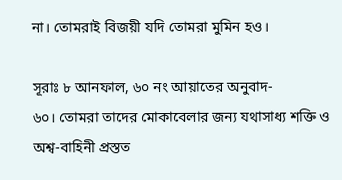না। তোমরাই বিজয়ী যদি তোমরা মুমিন হও।

সূরাঃ ৮ আনফাল, ৬০ নং আয়াতের অনুবাদ-
৬০। তোমরা তাদের মোকাবেলার জন্য যথাসাধ্য শক্তি ও অশ্ব-বাহিনী প্রস্তত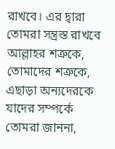রাখবে। এর দ্বারা তোমরা সন্ত্রস্ত রাখবে আল্লাহর শত্রুকে, তোমাদের শত্রুকে, এছাড়া অন্যদেরকে যাদের সম্পর্কে তোমরা জাননা,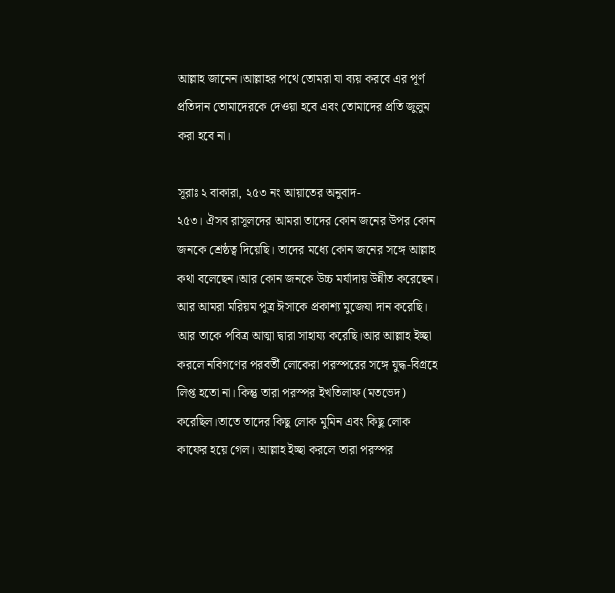আল্লাহ জানেন।আল্লাহর পথে তোমরা যা ব্যয় করবে এর পূর্ণ প্রতিদান তোমাদেরকে দেওয়া হবে এবং তোমাদের প্রতি জুলুম করা হবে না।

সূরাঃ ২ বাকারা, ২৫৩ নং আয়াতের অনুবাদ-
২৫৩। ঐসব রাসূলদের আমরা তাদের কোন জনের উপর কোন জনকে শ্রেষ্ঠত্ব দিয়েছি। তাদের মধ্যে কোন জনের সঙ্গে আল্লাহ কথা বলেছেন।আর কোন জনকে উচ্চ মর্যাদায় উন্নীত করেছেন। আর আমরা মরিয়ম পুত্র ঈসাকে প্রকাশ্য মুজেযা দান করেছি। আর তাকে পবিত্র আত্মা দ্বারা সাহায্য করেছি।আর আল্লাহ ইচ্ছা করলে নবিগণের পরবর্তী লোকেরা পরস্পরের সঙ্গে যুদ্ধ-বিগ্রহে লিপ্ত হতো না। কিন্তু তারা পরস্পর ইখতিলাফ (মতভেদ) করেছিল।তাতে তাদের কিছু লোক মুমিন এবং কিছু লোক কাফের হয়ে গেল। আল্লাহ ইচ্ছা করলে তারা পরস্পর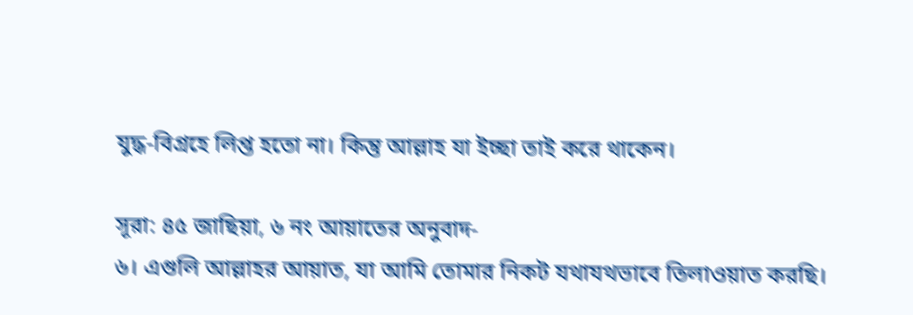যুদ্ধ-বিগ্রহে লিপ্ত হতো না। কিন্তু আল্লাহ যা ইচ্ছা তাই করে থাকেন।

সূরা: ৪৫ জাছিয়া, ৬ নং আয়াতের অনুবাদ-
৬। এগুলি আল্লাহর আয়াত, যা আমি তোমার নিকট যথাযথভাবে তিলাওয়াত করছি।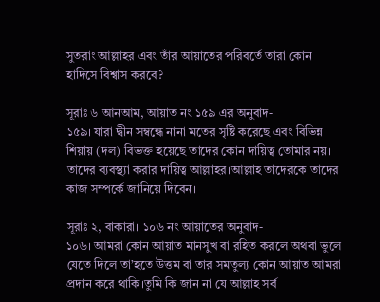সুতরাং আল্লাহর এবং তাঁর আয়াতের পরিবর্তে তারা কোন হাদিসে বিশ্বাস করবে?

সূরাঃ ৬ আনআম, আয়াত নং ১৫৯ এর অনুবাদ-
১৫৯। যারা দ্বীন সম্বন্ধে নানা মতের সৃষ্টি করেছে এবং বিভিন্ন শিয়ায় (দল) বিভক্ত হয়েছে তাদের কোন দায়িত্ব তোমার নয়। তাদের ব্যবস্থ্যা করার দায়িত্ব আল্লাহর।আল্লাহ তাদেরকে তাদের কাজ সম্পর্কে জানিয়ে দিবেন।

সূরাঃ ২, বাকারা। ১০৬ নং আয়াতের অনুবাদ-
১০৬। আমরা কোন আয়াত মানসুখ বা রহিত করলে অথবা ভুলে যেতে দিলে তা’হতে উত্তম বা তার সমতুল্য কোন আয়াত আমরা প্রদান করে থাকি।তুমি কি জান না যে আল্লাহ সর্ব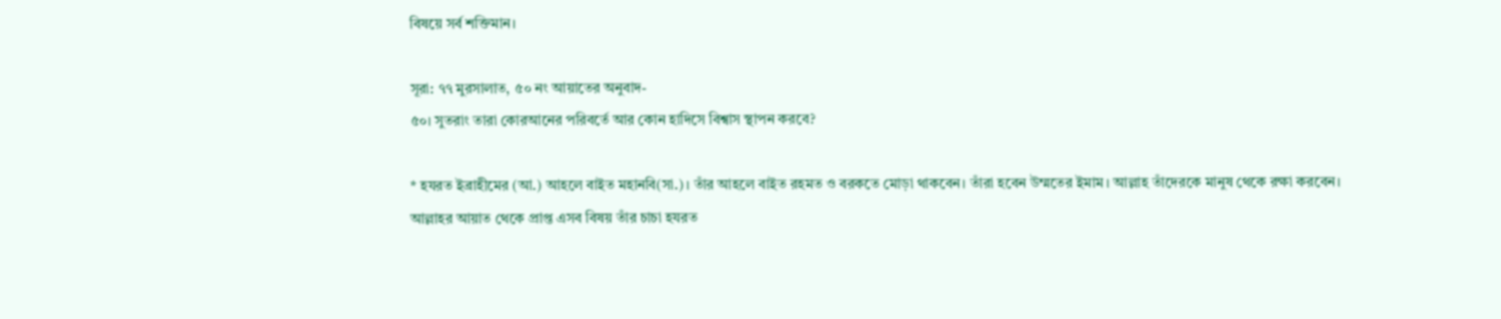বিষয়ে সর্ব শক্তিমান।

সূরা: ৭৭ মুরসালাত, ৫০ নং আয়াতের অনুবাদ-
৫০। সুতরাং তারা কোরআনের পরিবর্তে আর কোন হাদিসে বিশ্বাস স্থাপন করবে?

* হযরত ইব্রাহীমের (আ.) আহলে বাইত মহানবি(সা.)। তাঁর আহলে বাইত রহমত ও বরকতে মোড়া থাকবেন। তাঁরা হবেন উম্মতের ইমাম। আল্লাহ তাঁদেরকে মানুষ থেকে রক্ষা করবেন। আল্লাহর আয়াত থেকে প্রাপ্ত এসব বিষয় তাঁর চাচা হযরত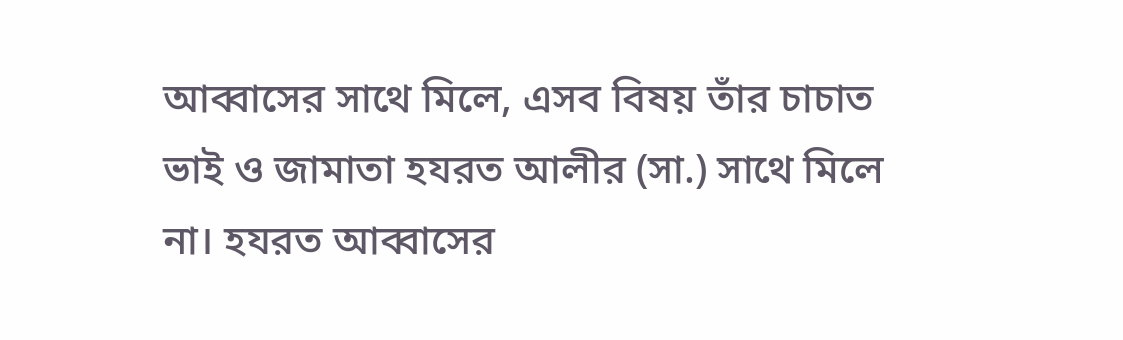আব্বাসের সাথে মিলে, এসব বিষয় তাঁর চাচাত ভাই ও জামাতা হযরত আলীর (সা.) সাথে মিলে না। হযরত আব্বাসের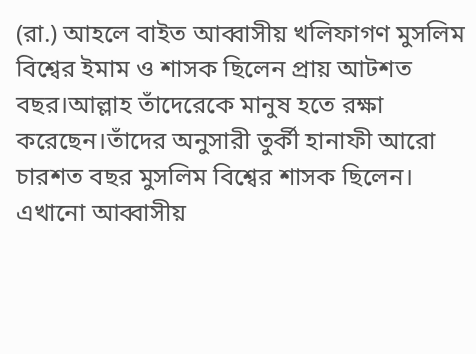(রা.) আহলে বাইত আব্বাসীয় খলিফাগণ মুসলিম বিশ্বের ইমাম ও শাসক ছিলেন প্রায় আটশত বছর।আল্লাহ তাঁদেরেকে মানুষ হতে রক্ষা করেছেন।তাঁদের অনুসারী তুর্কী হানাফী আরো চারশত বছর মুসলিম বিশ্বের শাসক ছিলেন। এখানো আব্বাসীয়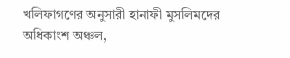খলিফাগণের অনুসারী হানাফী মুসলিমদের অধিকাংশ অঞ্চল,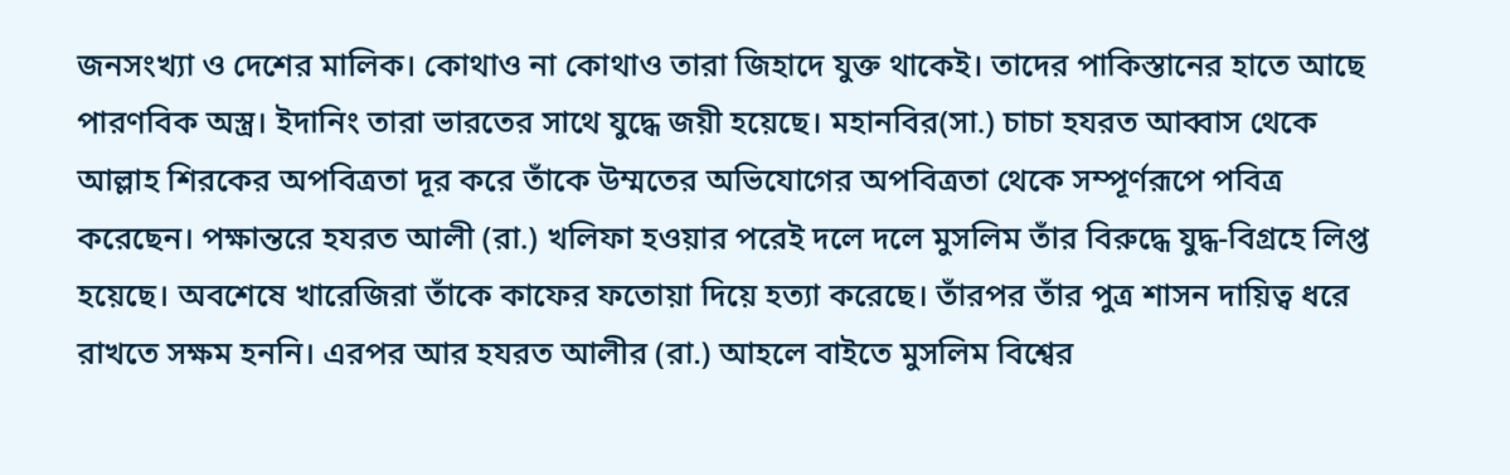জনসংখ্যা ও দেশের মালিক। কোথাও না কোথাও তারা জিহাদে যুক্ত থাকেই। তাদের পাকিস্তানের হাতে আছে পারণবিক অস্ত্র। ইদানিং তারা ভারতের সাথে যুদ্ধে জয়ী হয়েছে। মহানবির(সা.) চাচা হযরত আব্বাস থেকে আল্লাহ শিরকের অপবিত্রতা দূর করে তাঁকে উম্মতের অভিযোগের অপবিত্রতা থেকে সম্পূর্ণরূপে পবিত্র করেছেন। পক্ষান্তরে হযরত আলী (রা.) খলিফা হওয়ার পরেই দলে দলে মুসলিম তাঁর বিরুদ্ধে যুদ্ধ-বিগ্রহে লিপ্ত হয়েছে। অবশেষে খারেজিরা তাঁকে কাফের ফতোয়া দিয়ে হত্যা করেছে। তাঁরপর তাঁর পুত্র শাসন দায়িত্ব ধরে রাখতে সক্ষম হননি। এরপর আর হযরত আলীর (রা.) আহলে বাইতে মুসলিম বিশ্বের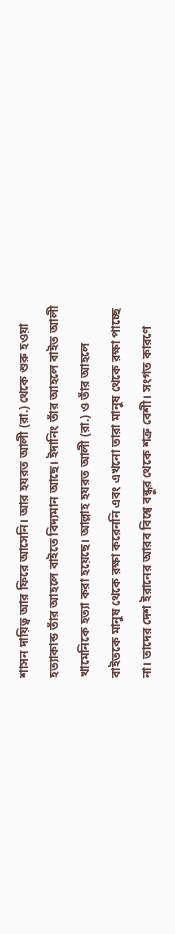শাসন দায়িত্ব আর ফিরে আসেনি। আর হযরত আলী (রা.) থেকে শুরু হওয়া হত্যাকান্ড তাঁর আহলে বাইতে বিদ্যমান আছে। ইদানিং তাঁর আহলে বাইত আলী খামেনিকে হত্যা করা হয়েছে। আল্লাহ হযরত আলী (রা.) ও তাঁর আহলে বাইতকে মানুষ থেকে রক্ষা করেননি এবং এখনো তারা মানুষ থেকে রক্ষা পাচ্ছে না। তাদের দেশ ইরানের আরব বিশ্বে বন্ধুর থেকে শত্রু বেশী। সংগত কারণে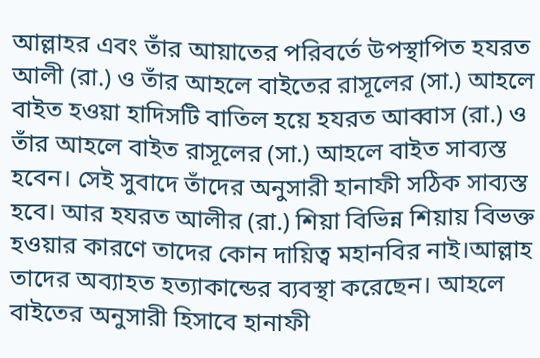আল্লাহর এবং তাঁর আয়াতের পরিবর্তে উপস্থাপিত হযরত আলী (রা.) ও তাঁর আহলে বাইতের রাসূলের (সা.) আহলে বাইত হওয়া হাদিসটি বাতিল হয়ে হযরত আব্বাস (রা.) ও তাঁর আহলে বাইত রাসূলের (সা.) আহলে বাইত সাব্যস্ত হবেন। সেই সুবাদে তাঁদের অনুসারী হানাফী সঠিক সাব্যস্ত হবে। আর হযরত আলীর (রা.) শিয়া বিভিন্ন শিয়ায় বিভক্ত হওয়ার কারণে তাদের কোন দায়িত্ব মহানবির নাই।আল্লাহ তাদের অব্যাহত হত্যাকান্ডের ব্যবস্থা করেছেন। আহলে বাইতের অনুসারী হিসাবে হানাফী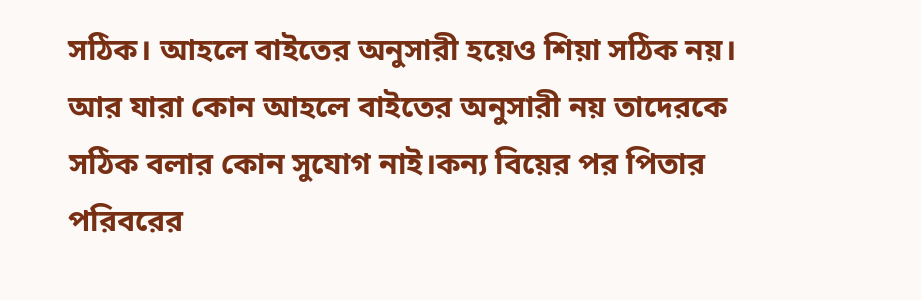সঠিক। আহলে বাইতের অনুসারী হয়েও শিয়া সঠিক নয়। আর যারা কোন আহলে বাইতের অনুসারী নয় তাদেরকে সঠিক বলার কোন সুযোগ নাই।কন্য বিয়ের পর পিতার পরিবরের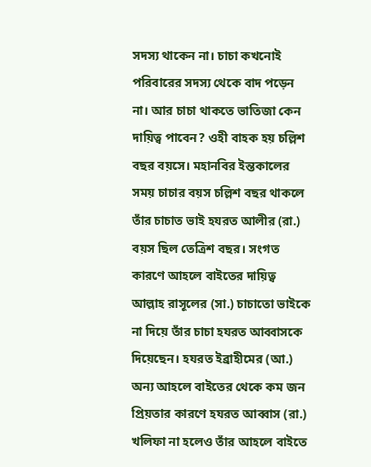সদস্য থাকেন না। চাচা কখনোই পরিবারের সদস্য থেকে বাদ পড়েন না। আর চাচা থাকতে ভাতিজা কেন দায়িত্ব পাবেন? ওহী বাহক হয় চল্লিশ বছর বয়সে। মহানবির ইন্তকালের সময় চাচার বয়স চল্লিশ বছর থাকলে তাঁর চাচাত ভাই হযরত আলীর (রা.) বয়স ছিল তেত্রিশ বছর। সংগত কারণে আহলে বাইতের দায়িত্ব আল্লাহ রাসূলের (সা.) চাচাতো ভাইকে না দিয়ে তাঁর চাচা হযরত আব্বাসকে দিয়েছেন। হযরত ইব্রাহীমের (আ.) অন্য আহলে বাইতের থেকে কম জন প্রিয়তার কারণে হযরত আব্বাস (রা.) খলিফা না হলেও তাঁর আহলে বাইতে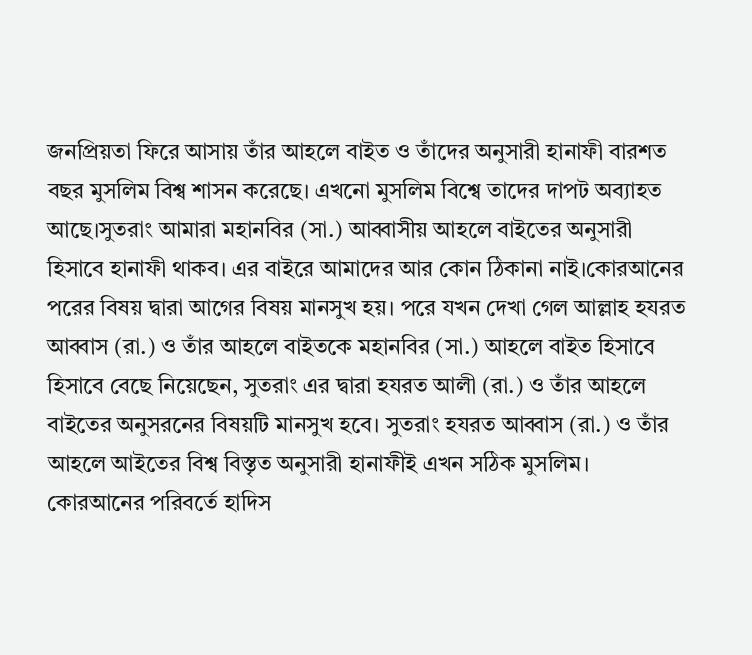জনপ্রিয়তা ফিরে আসায় তাঁর আহলে বাইত ও তাঁদের অনুসারী হানাফী বারশত বছর মুসলিম বিশ্ব শাসন করেছে। এখনো মুসলিম বিশ্বে তাদের দাপট অব্যাহত আছে।সুতরাং আমারা মহানবির (সা.) আব্বাসীয় আহলে বাইতের অনুসারী হিসাবে হানাফী থাকব। এর বাইরে আমাদের আর কোন ঠিকানা নাই।কোরআনের পরের বিষয় দ্বারা আগের বিষয় মানসুখ হয়। পরে যখন দেখা গেল আল্লাহ হযরত আব্বাস (রা.) ও তাঁর আহলে বাইতকে মহানবির (সা.) আহলে বাইত হিসাবে হিসাবে বেছে নিয়েছেন, সুতরাং এর দ্বারা হযরত আলী (রা.) ও তাঁর আহলে বাইতের অনুসরনের বিষয়টি মানসুখ হবে। সুতরাং হযরত আব্বাস (রা.) ও তাঁর আহলে আইতের বিশ্ব বিস্তৃত অনুসারী হানাফীই এখন সঠিক মুসলিম। কোরআনের পরিবর্তে হাদিস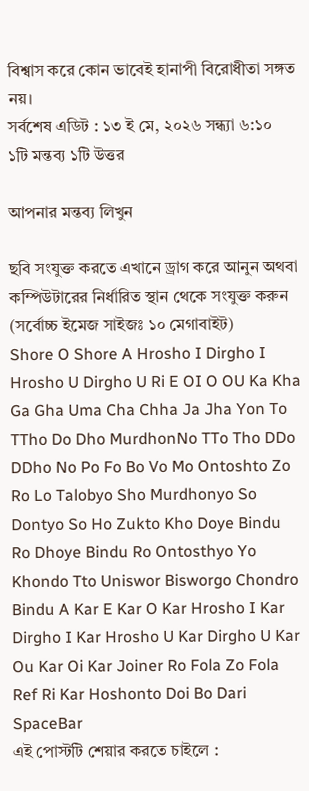বিশ্বাস করে কোন ভাবেই হানাপী বিরোধীতা সঙ্গত নয়।
সর্বশেষ এডিট : ১৩ ই মে, ২০২৬ সন্ধ্যা ৬:১০
১টি মন্তব্য ১টি উত্তর

আপনার মন্তব্য লিখুন

ছবি সংযুক্ত করতে এখানে ড্রাগ করে আনুন অথবা কম্পিউটারের নির্ধারিত স্থান থেকে সংযুক্ত করুন (সর্বোচ্চ ইমেজ সাইজঃ ১০ মেগাবাইট)
Shore O Shore A Hrosho I Dirgho I Hrosho U Dirgho U Ri E OI O OU Ka Kha Ga Gha Uma Cha Chha Ja Jha Yon To TTho Do Dho MurdhonNo TTo Tho DDo DDho No Po Fo Bo Vo Mo Ontoshto Zo Ro Lo Talobyo Sho Murdhonyo So Dontyo So Ho Zukto Kho Doye Bindu Ro Dhoye Bindu Ro Ontosthyo Yo Khondo Tto Uniswor Bisworgo Chondro Bindu A Kar E Kar O Kar Hrosho I Kar Dirgho I Kar Hrosho U Kar Dirgho U Kar Ou Kar Oi Kar Joiner Ro Fola Zo Fola Ref Ri Kar Hoshonto Doi Bo Dari SpaceBar
এই পোস্টটি শেয়ার করতে চাইলে :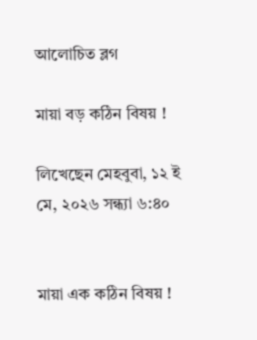আলোচিত ব্লগ

মায়া বড় কঠিন বিষয় !

লিখেছেন মেহবুবা, ১২ ই মে, ২০২৬ সন্ধ্যা ৬:৪০


মায়া এক কঠিন বিষয় !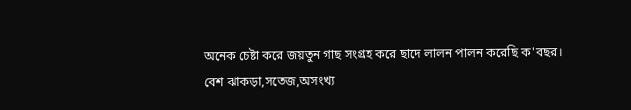অনেক চেষ্টা করে জয়তুন গাছ সংগ্রহ করে ছাদে লালন পালন করেছি ক'বছর।
বেশ ঝাকড়া,সতেজ,অসংখ্য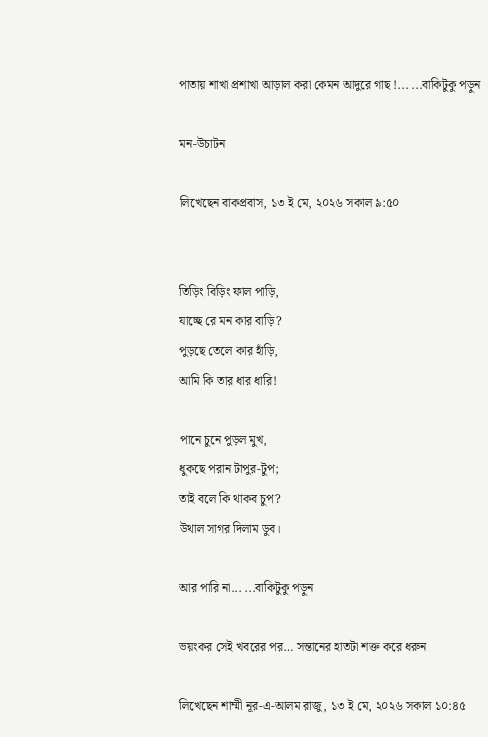পাতায় শাখা প্রশাখা আড়াল করা কেমন আদুরে গাছ !... ...বাকিটুকু পড়ুন

মন-উচাটন

লিখেছেন বাকপ্রবাস, ১৩ ই মে, ২০২৬ সকাল ৯:৫০


তিড়িং বিড়িং ফাল পাড়ি,
যাচ্ছে রে মন কার বাড়ি?
পুড়ছে তেলে কার হাঁড়ি,
আমি কি তার ধার ধারি!

পানে চুনে পুড়ল মুখ,
ধুকছে পরান টাপুর-টুপ;
তাই বলে কি থাকব চুপ?
উথাল সাগর দিলাম ডুব।

আর পারি না... ...বাকিটুকু পড়ুন

ভয়ংকর সেই খবরের পর… সন্তানের হাতটা শক্ত করে ধরুন

লিখেছেন শাম্মী নূর-এ-আলম রাজু, ১৩ ই মে, ২০২৬ সকাল ১০:৪৫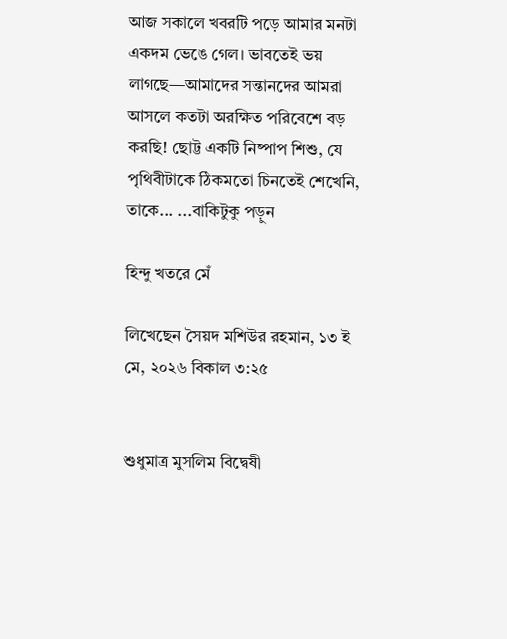আজ সকালে খবরটি পড়ে আমার মনটা একদম ভেঙে গেল। ভাবতেই ভয় লাগছে—আমাদের সন্তানদের আমরা আসলে কতটা অরক্ষিত পরিবেশে বড় করছি! ছোট্ট একটি নিষ্পাপ শিশু, যে পৃথিবীটাকে ঠিকমতো চিনতেই শেখেনি, তাকে... ...বাকিটুকু পড়ুন

হিন্দু খতরে মেঁ

লিখেছেন সৈয়দ মশিউর রহমান, ১৩ ই মে, ২০২৬ বিকাল ৩:২৫


শুধুমাত্র মুসলিম বিদ্বেষী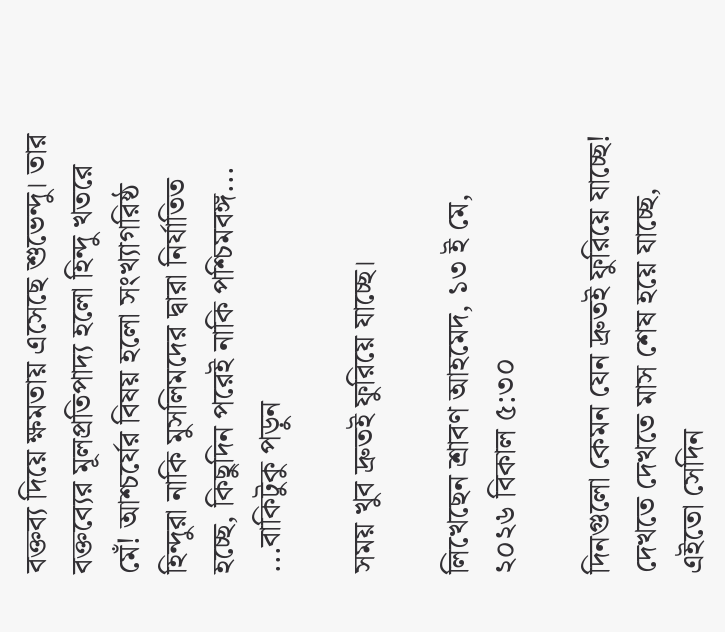বক্তব্য দিয়ে ক্ষমতায় এসেছে শুভেন্দু। তার বক্তব্যের মূলপ্রতিপাদ্য হলো হিন্দু খতরে মেঁ! আশ্চর্যের বিষয় হলো সংখ্যাগরিষ্ঠ হিন্দুরা নাকি মুসলিমদের দ্বারা নির্যাতিত হচ্ছে, কিছুদিন পরেই নাকি পশ্চিমবঙ্গ... ...বাকিটুকু পড়ুন

সময় খুব দ্রুতই ফুরিয়ে যাচ্ছে।

লিখেছেন শ্রাবণ আহমেদ, ১৩ ই মে, ২০২৬ বিকাল ৫:৩০

দিনগুলো কেমন যেন দ্রুতই ফুরিয়ে যাচ্ছে!
দেখতে দেখতে মাস শেষ হয়ে যাচ্ছে,
এইতো সেদিন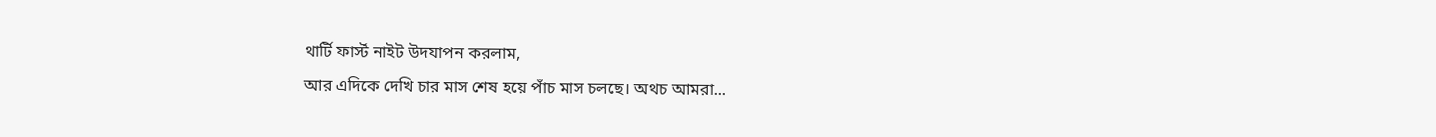থার্টি ফার্স্ট নাইট উদযাপন করলাম,
আর এদিকে দেখি চার মাস শেষ হয়ে পাঁচ মাস চলছে। অথচ আমরা...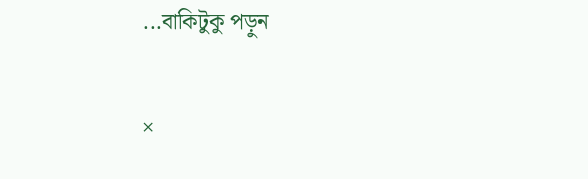...বাকিটুকু পড়ুন

×